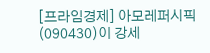[프라임경제] 아모레퍼시픽(090430)이 강세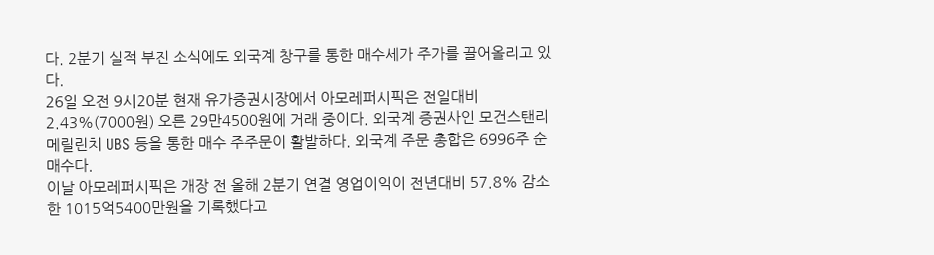다. 2분기 실적 부진 소식에도 외국계 창구를 통한 매수세가 주가를 끌어올리고 있다.
26일 오전 9시20분 현재 유가증권시장에서 아모레퍼시픽은 전일대비 2.43%(7000원) 오른 29만4500원에 거래 중이다. 외국계 증권사인 모건스탠리 메릴린치 UBS 등을 통한 매수 주주문이 활발하다. 외국계 주문 총합은 6996주 순매수다.
이날 아모레퍼시픽은 개장 전 올해 2분기 연결 영업이익이 전년대비 57.8% 감소한 1015억5400만원을 기록했다고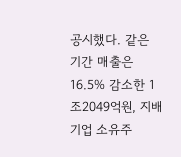공시했다. 같은 기간 매출은 16.5% 감소한 1조2049억원, 지배기업 소유주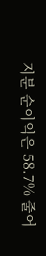지분 순이익은 58.7% 줄어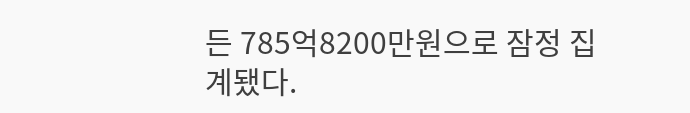든 785억8200만원으로 잠정 집계됐다.